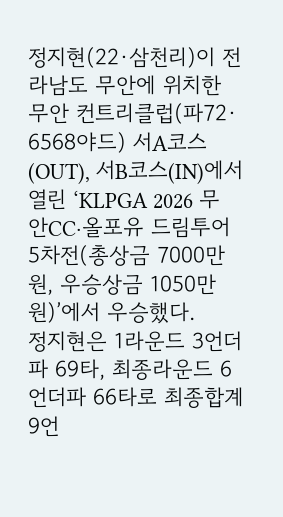정지현(22·삼천리)이 전라남도 무안에 위치한 무안 컨트리클럽(파72·
6568야드) 서A코스(OUT), 서B코스(IN)에서 열린 ‘KLPGA 2026 무안CC·올포유 드림투어 5차전(총상금 7000만원, 우승상금 1050만원)’에서 우승했다.
정지현은 1라운드 3언더파 69타, 최종라운드 6언더파 66타로 최종합계 9언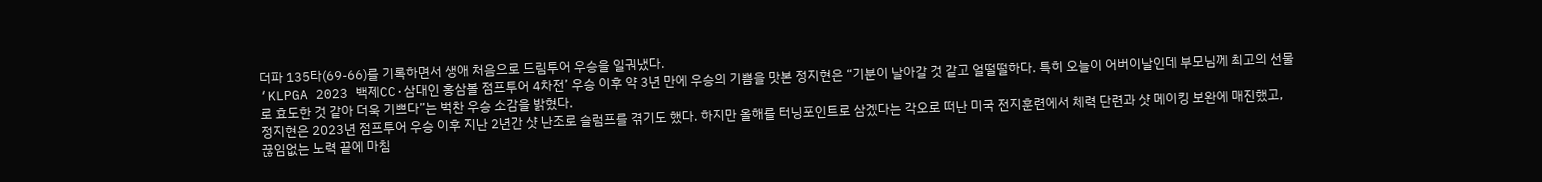더파 135타(69-66)를 기록하면서 생애 처음으로 드림투어 우승을 일궈냈다.
‘KLPGA 2023 백제CC·삼대인 홍삼볼 점프투어 4차전’ 우승 이후 약 3년 만에 우승의 기쁨을 맛본 정지현은 “기분이 날아갈 것 같고 얼떨떨하다. 특히 오늘이 어버이날인데 부모님께 최고의 선물로 효도한 것 같아 더욱 기쁘다”는 벅찬 우승 소감을 밝혔다.
정지현은 2023년 점프투어 우승 이후 지난 2년간 샷 난조로 슬럼프를 겪기도 했다. 하지만 올해를 터닝포인트로 삼겠다는 각오로 떠난 미국 전지훈련에서 체력 단련과 샷 메이킹 보완에 매진했고, 끊임없는 노력 끝에 마침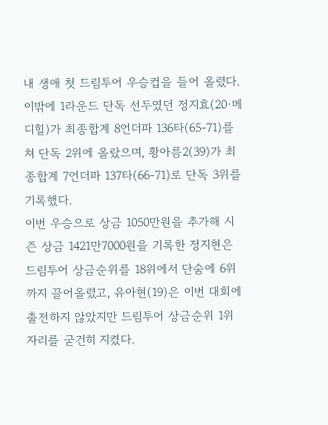내 생애 첫 드림투어 우승컵을 들어 올렸다.
이밖에 1라운드 단독 선두였던 정지효(20·메디힐)가 최종합계 8언더파 136타(65-71)를 쳐 단독 2위에 올랐으며, 황아름2(39)가 최종합계 7언더파 137타(66-71)로 단독 3위를 기록했다.
이번 우승으로 상금 1050만원을 추가해 시즌 상금 1421만7000원을 기록한 정지현은 드림투어 상금순위를 18위에서 단숨에 6위까지 끌어올렸고, 유아현(19)은 이번 대회에 출전하지 않았지만 드림투어 상금순위 1위 자리를 굳건히 지켰다.